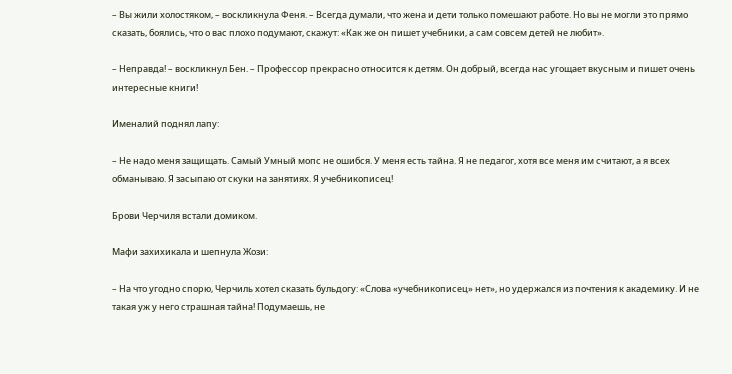– Вы жили холостяком, – воскликнула Феня. – Всегда думали, что жена и дети только помешают работе. Но вы не могли это прямо сказать, боялись, что о вас плохо подумают, скажут: «Как же он пишет учебники, а сам совсем детей не любит».

– Неправда! – воскликнул Бен. – Профессор прекрасно относится к детям. Он добрый, всегда нас угощает вкусным и пишет очень интересные книги!

Именалий поднял лапу:

– Не надо меня защищать. Самый Умный мопс не ошибся. У меня есть тайна. Я не педагог, хотя все меня им считают, а я всех обманываю. Я засыпаю от скуки на занятиях. Я учебникописец!

Брови Черчиля встали домиком.

Мафи захихикала и шепнула Жози:

– На что угодно спорю, Черчиль хотел сказать бульдогу: «Слова «учебникописец» нет», но удержался из почтения к академику. И не такая уж у него страшная тайна! Подумаешь, не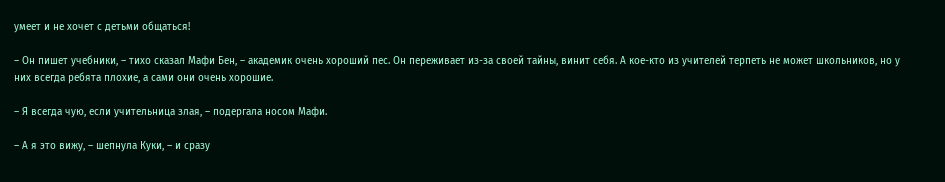умеет и не хочет с детьми общаться!

– Он пишет учебники, – тихо сказал Мафи Бен, – академик очень хороший пес. Он переживает из-за своей тайны, винит себя. А кое-кто из учителей терпеть не может школьников, но у них всегда ребята плохие, а сами они очень хорошие.

– Я всегда чую, если учительница злая, – подергала носом Мафи.

– А я это вижу, – шепнула Куки, – и сразу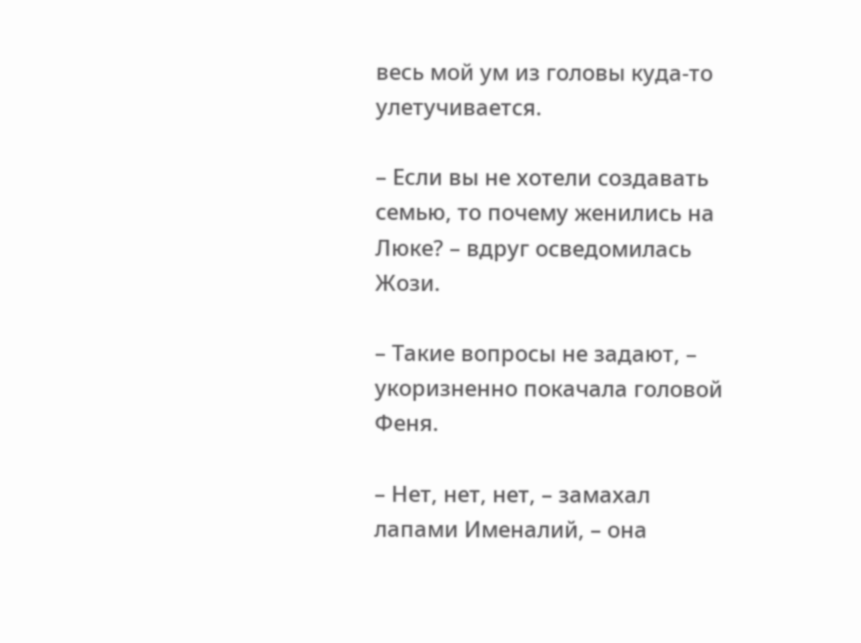весь мой ум из головы куда-то улетучивается.

– Если вы не хотели создавать семью, то почему женились на Люке? – вдруг осведомилась Жози.

– Такие вопросы не задают, – укоризненно покачала головой Феня.

– Нет, нет, нет, – замахал лапами Именалий, – она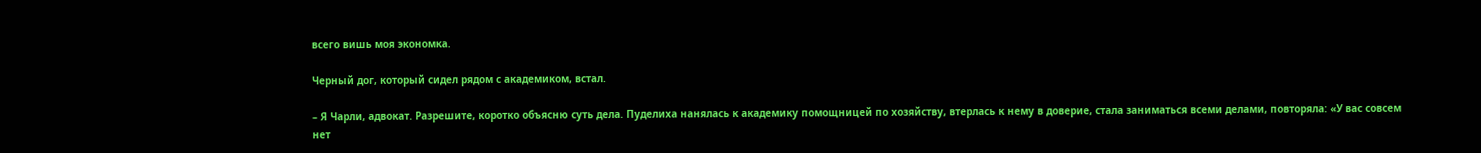всего вишь моя экономка.

Черный дог, который сидел рядом с академиком, встал.

– Я Чарли, адвокат. Разрешите, коротко объясню суть дела. Пуделиха нанялась к академику помощницей по хозяйству, втерлась к нему в доверие, стала заниматься всеми делами, повторяла: «У вас совсем нет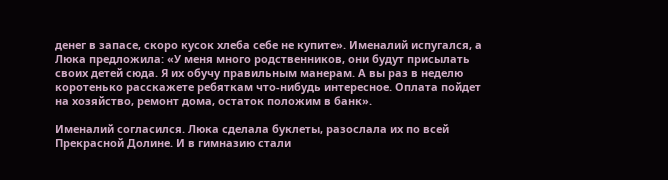денег в запасе, скоро кусок хлеба себе не купите». Именалий испугался, а Люка предложила: «У меня много родственников, они будут присылать своих детей сюда. Я их обучу правильным манерам. А вы раз в неделю коротенько расскажете ребяткам что-нибудь интересное. Оплата пойдет на хозяйство, ремонт дома, остаток положим в банк».

Именалий согласился. Люка сделала буклеты, разослала их по всей Прекрасной Долине. И в гимназию стали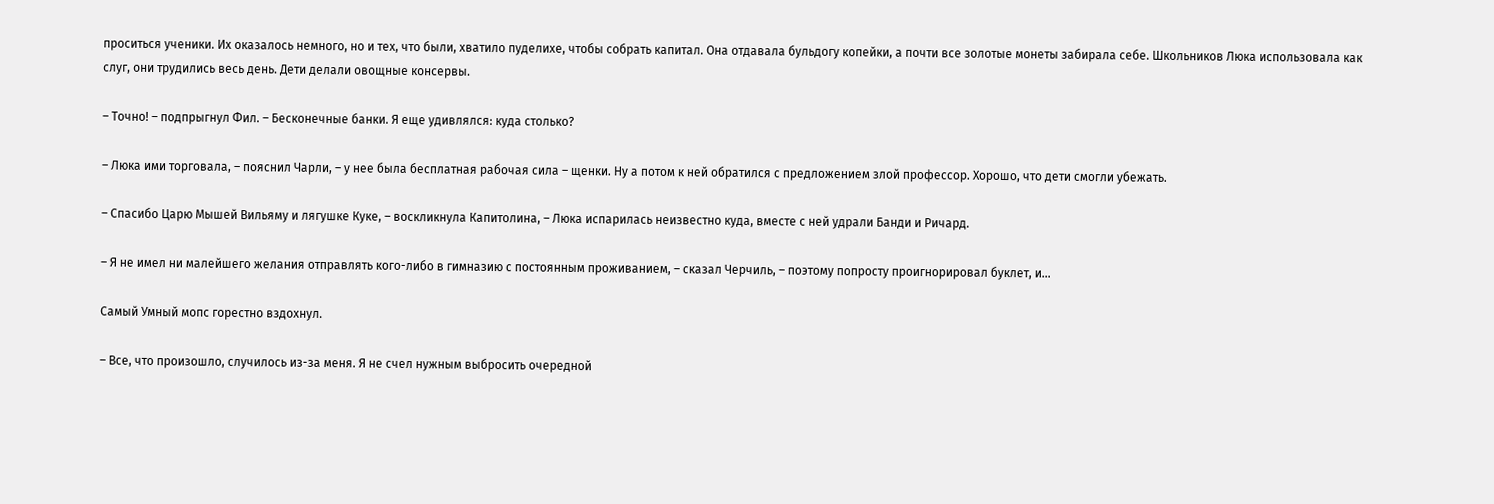проситься ученики. Их оказалось немного, но и тех, что были, хватило пуделихе, чтобы собрать капитал. Она отдавала бульдогу копейки, а почти все золотые монеты забирала себе. Школьников Люка использовала как слуг, они трудились весь день. Дети делали овощные консервы.

– Точно! – подпрыгнул Фил. – Бесконечные банки. Я еще удивлялся: куда столько?

– Люка ими торговала, – пояснил Чарли, – у нее была бесплатная рабочая сила – щенки. Ну а потом к ней обратился с предложением злой профессор. Хорошо, что дети смогли убежать.

– Спасибо Царю Мышей Вильяму и лягушке Куке, – воскликнула Капитолина, – Люка испарилась неизвестно куда, вместе с ней удрали Банди и Ричард.

– Я не имел ни малейшего желания отправлять кого-либо в гимназию с постоянным проживанием, – сказал Черчиль, – поэтому попросту проигнорировал буклет, и…

Самый Умный мопс горестно вздохнул.

– Все, что произошло, случилось из-за меня. Я не счел нужным выбросить очередной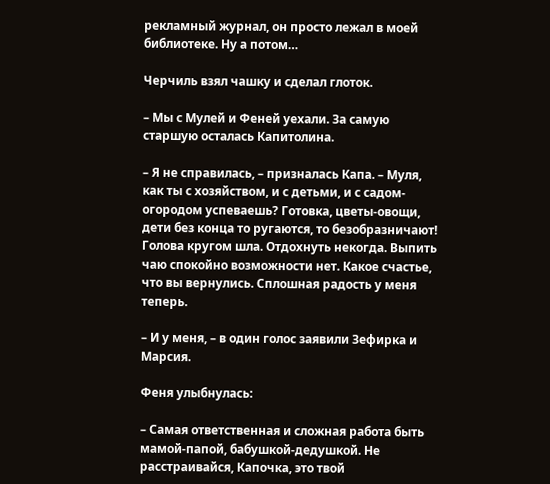рекламный журнал, он просто лежал в моей библиотеке. Ну а потом…

Черчиль взял чашку и сделал глоток.

– Мы с Мулей и Феней уехали. За самую старшую осталась Капитолина.

– Я не справилась, – призналась Капа. – Муля, как ты с хозяйством, и с детьми, и с садом-огородом успеваешь? Готовка, цветы-овощи, дети без конца то ругаются, то безобразничают! Голова кругом шла. Отдохнуть некогда. Выпить чаю спокойно возможности нет. Какое счастье, что вы вернулись. Сплошная радость у меня теперь.

– И у меня, – в один голос заявили Зефирка и Марсия.

Феня улыбнулась:

– Самая ответственная и сложная работа быть мамой-папой, бабушкой-дедушкой. Не расстраивайся, Капочка, это твой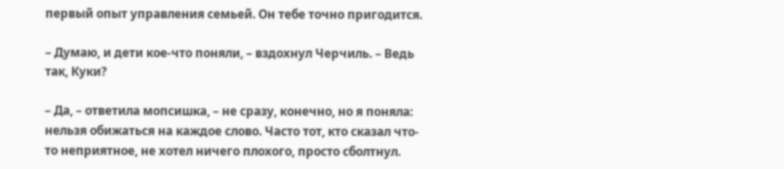первый опыт управления семьей. Он тебе точно пригодится.

– Думаю, и дети кое-что поняли, – вздохнул Черчиль. – Ведь так, Куки?

– Да, – ответила мопсишка, – не сразу, конечно, но я поняла: нельзя обижаться на каждое слово. Часто тот, кто сказал что-то неприятное, не хотел ничего плохого, просто сболтнул.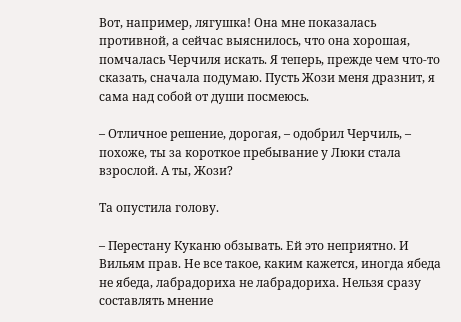Вот, например, лягушка! Она мне показалась противной, а сейчас выяснилось, что она хорошая, помчалась Черчиля искать. Я теперь, прежде чем что-то сказать, сначала подумаю. Пусть Жози меня дразнит, я сама над собой от души посмеюсь.

– Отличное решение, дорогая, – одобрил Черчиль, – похоже, ты за короткое пребывание у Люки стала взрослой. А ты, Жози?

Та опустила голову.

– Перестану Куканю обзывать. Ей это неприятно. И Вильям прав. Не все такое, каким кажется, иногда ябеда не ябеда, лабрадориха не лабрадориха. Нельзя сразу составлять мнение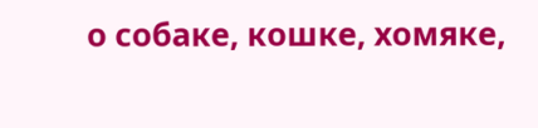о собаке, кошке, хомяке,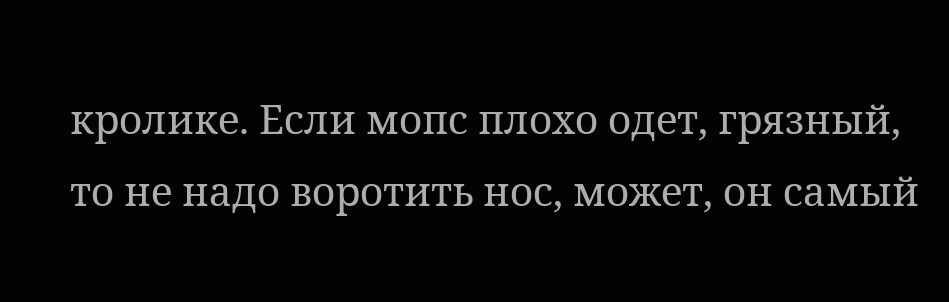кролике. Если мопс плохо одет, грязный, то не надо воротить нос, может, он самый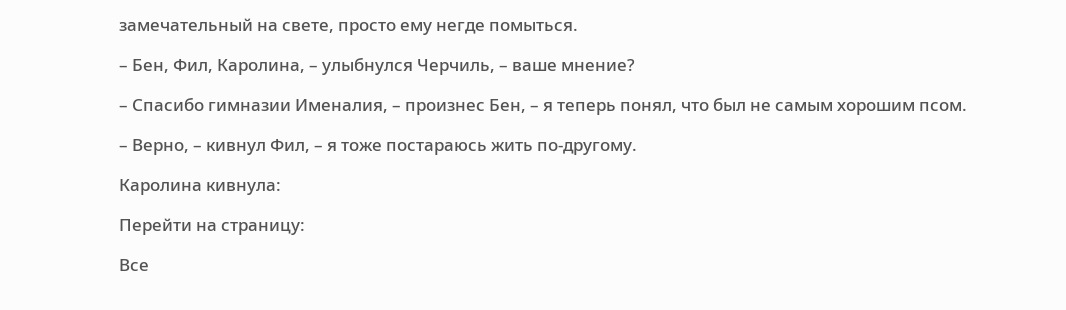замечательный на свете, просто ему негде помыться.

– Бен, Фил, Каролина, – улыбнулся Черчиль, – ваше мнение?

– Спасибо гимназии Именалия, – произнес Бен, – я теперь понял, что был не самым хорошим псом.

– Верно, – кивнул Фил, – я тоже постараюсь жить по-другому.

Каролина кивнула:

Перейти на страницу:

Все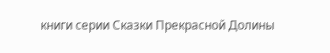книги серии Сказки Прекрасной Долины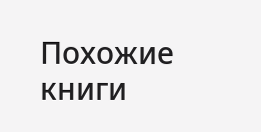Похожие книги